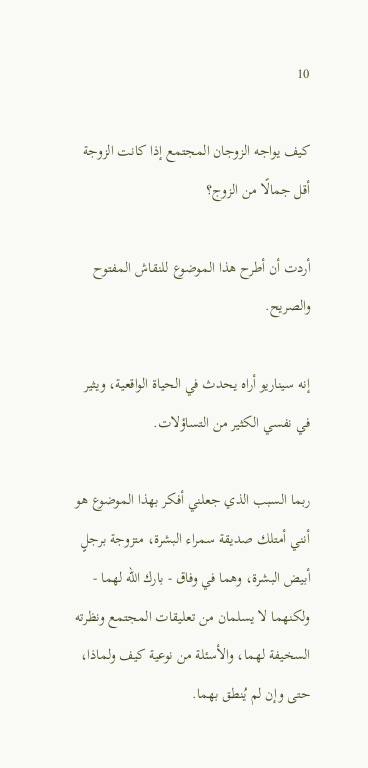10

كيف يواجه الزوجان المجتمع إذا كانت الزوجة أقل جمالًا من الزوج؟

أردت أن أطرح هذا الموضوع للنقاش المفتوح والصريح.

إنه سيناريو أراه يحدث في الحياة الواقعية، ويثير في نفسي الكثير من التساؤلات.

ربما السبب الذي جعلني أفكر بهذا الموضوع هو أنني أمتلك صديقة سمراء البشرة، متزوجة برجلٍ أبيض البشرة، وهما في وفاق - بارك الله لهما - ولكنهما لا يسلمان من تعليقات المجتمع ونظرته السخيفة لهما، والأسئلة من نوعية كيف ولماذا، حتى وإن لم يُنطق بهما.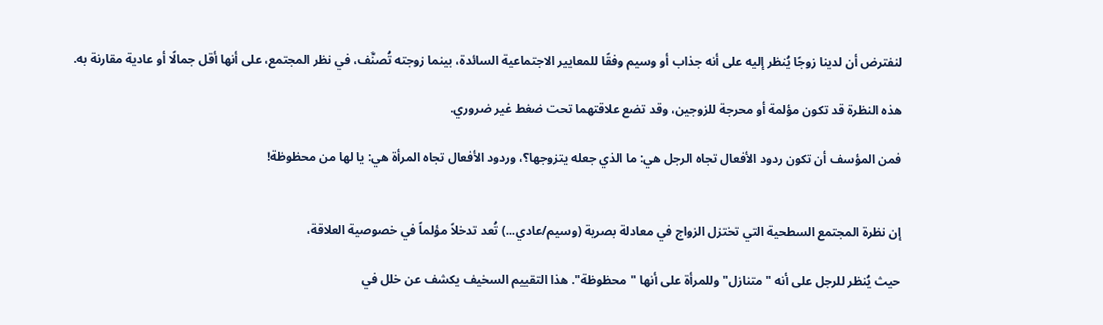لنفترض أن لدينا زوجًا يُنظر إليه على أنه جذاب أو وسيم وفقًا للمعايير الاجتماعية السائدة، بينما زوجته تُصنَّف، في نظر المجتمع، على أنها أقل جمالًا أو عادية مقارنة به.

هذه النظرة قد تكون مؤلمة أو محرجة للزوجين، وقد تضع علاقتهما تحت ضغط غير ضروري.

فمن المؤسف أن تكون ردود الأفعال تجاه الرجل هي: ما الذي جعله يتزوجها؟، وردود الأفعال تجاه المرأة هي: يا لها من محظوظة!


إن نظرة المجتمع السطحية التي تختزل الزواج في معادلة بصرية (وسيم/عادي...) تُعد تدخلاً مؤلماً في خصوصية العلاقة،

حيث يُنظر للرجل على أنه "متنازل" وللمرأة على أنها "محظوظة". هذا التقييم السخيف يكشف عن خلل في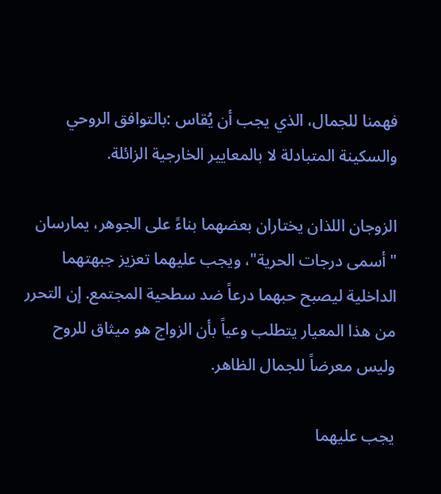فهمنا للجمال، الذي يجب أن يُقاس :بالتوافق الروحي والسكينة المتبادلة لا بالمعايير الخارجية الزائلة.

الزوجان اللذان يختاران بعضهما بناءً على الجوهر، يمارسان "أسمى درجات الحرية"، ويجب عليهما تعزيز جبهتهما الداخلية ليصبح حبهما درعاً ضد سطحية المجتمع. إن التحرر من هذا المعيار يتطلب وعياً بأن الزواج هو ميثاق للروح وليس معرضاً للجمال الظاهر.

يجب عليهما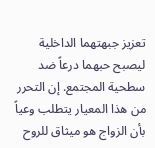تعزيز جبهتهما الداخلية ليصبح حبهما درعاً ضد سطحية المجتمع. إن التحرر من هذا المعيار يتطلب وعياً بأن الزواج هو ميثاق للروح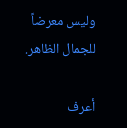وليس معرضاً للجمال الظاهر.

أعرف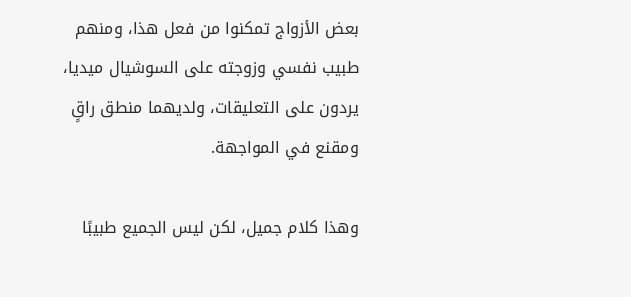بعض الأزواج تمكنوا من فعل هذا، ومنهم طبيب نفسي وزوجته على السوشيال ميديا، يردون على التعليقات، ولديهما منطق راقٍ ومقنع في المواجهة.

وهذا كلام جميل، لكن ليس الجميع طبيبًا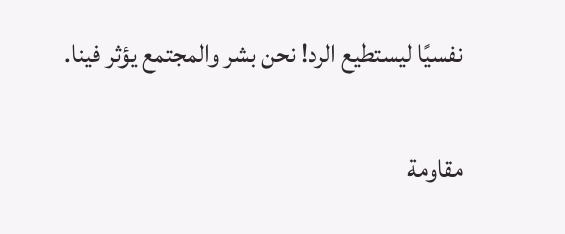نفسيًا ليستطيع الرد! نحن بشر والمجتمع يؤثر فينا.

مقاومة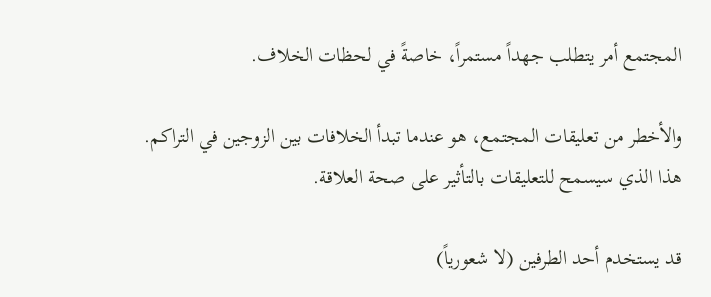المجتمع أمر يتطلب جهداً مستمراً، خاصةً في لحظات الخلاف.

والأخطر من تعليقات المجتمع، هو عندما تبدأ الخلافات بين الزوجين في التراكم. هذا الذي سيسمح للتعليقات بالتأثير على صحة العلاقة.

قد يستخدم أحد الطرفين (لا شعورياً)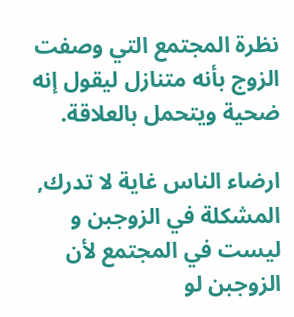نظرة المجتمع التي وصفت الزوج بأنه متنازل ليقول إنه ضحية ويتحمل بالعلاقة.

ارضاء الناس غاية لا تدرك, المشكلة في الزوجبن و ليست في المجتمع لأن الزوجبن لو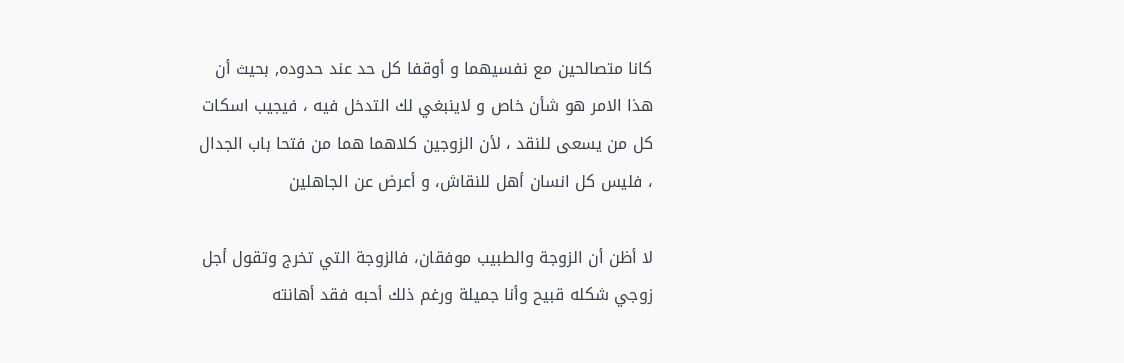كانا متصالحين مع نفسيهما و أوقفا كل حد عند حدوده, بحيث أن هذا الامر هو شأن خاص و لاينبغي لك التدخل فيه ، فيجيب اسكات كل من يسعى للنقد ، لأن الزوجين كلاهما هما من فتحا باب الجدال ، فليس كل انسان أهل للنقاش، و أعرض عن الجاهلين

لا أظن أن الزوجة والطبيب موفقان، فالزوجة التي تخرج وتقول أجل زوجي شكله قبيح وأنا جميلة ورغم ذلك أحبه فقد أهانته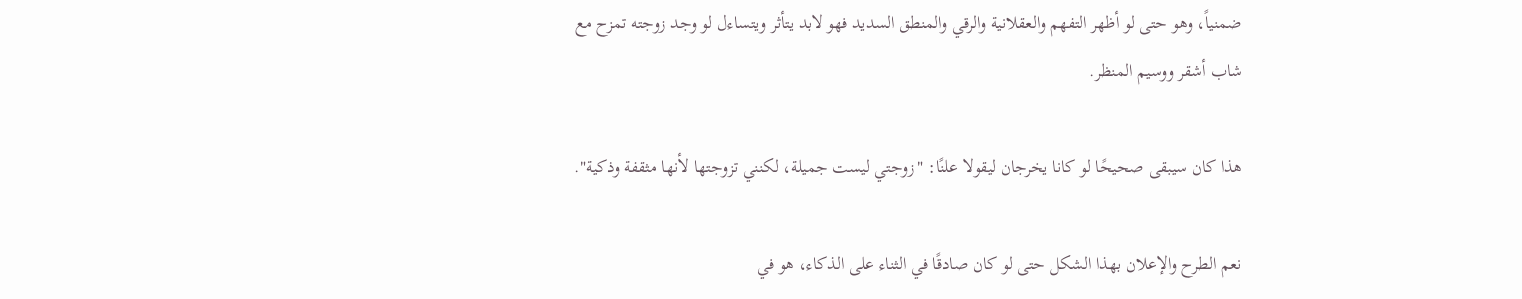ضمنياً، وهو حتى لو أظهر التفهم والعقلانية والرقي والمنطق السديد فهو لابد يتأثر ويتساءل لو وجد زوجته تمزح مع شاب أشقر ووسيم المنظر.

هذا كان سيبقى صحيحًا لو كانا يخرجان ليقولا علنًا: "زوجتي ليست جميلة، لكنني تزوجتها لأنها مثقفة وذكية".

نعم الطرح والإعلان بهذا الشكل حتى لو كان صادقًا في الثناء على الذكاء، هو في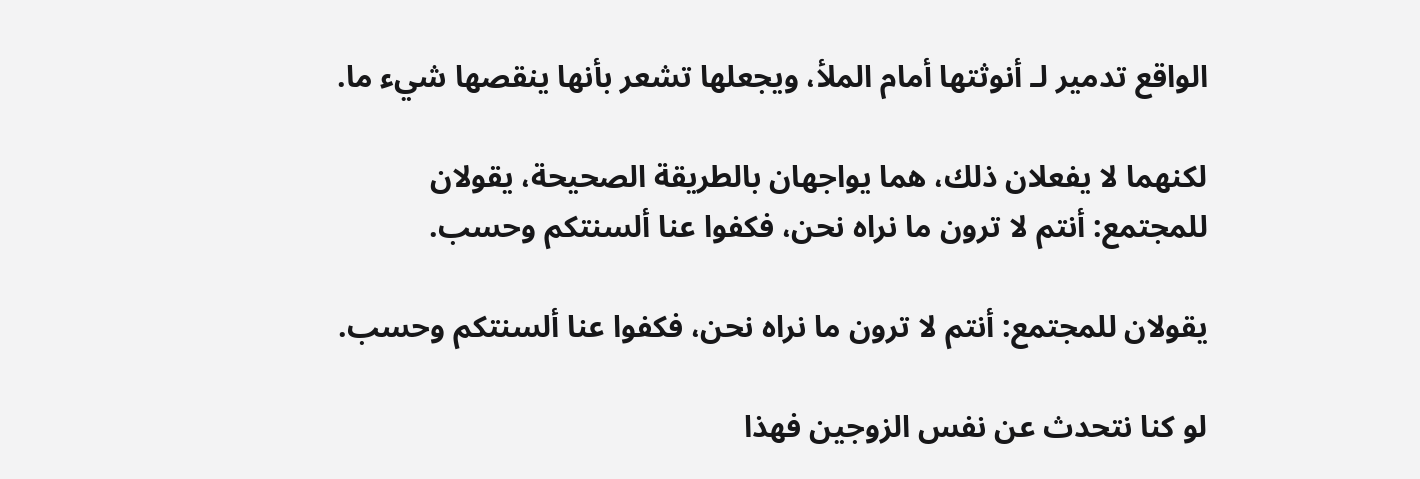الواقع تدمير لـ أنوثتها أمام الملأ، ويجعلها تشعر بأنها ينقصها شيء ما.

لكنهما لا يفعلان ذلك، هما يواجهان بالطريقة الصحيحة، يقولان للمجتمع: أنتم لا ترون ما نراه نحن، فكفوا عنا ألسنتكم وحسب.

يقولان للمجتمع: أنتم لا ترون ما نراه نحن، فكفوا عنا ألسنتكم وحسب.

لو كنا نتحدث عن نفس الزوجين فهذا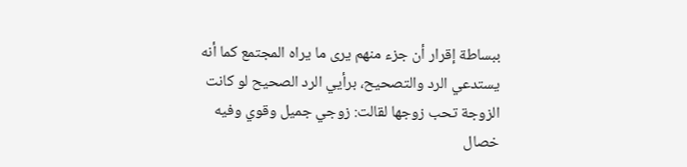ببساطة إقرار أن جزء منهم يرى ما يراه المجتمع كما أنه يستدعي الرد والتصحيح، برأيي الرد الصحيح لو كانت الزوجة تحب زوجها لقالت: زوجي جميل وقوي وفيه خصال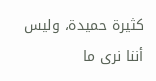كثيرة حميدة، وليس أننا نرى ما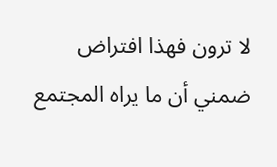لا ترون فهذا افتراض ضمني أن ما يراه المجتمع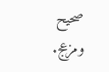صحيح ومزعج.